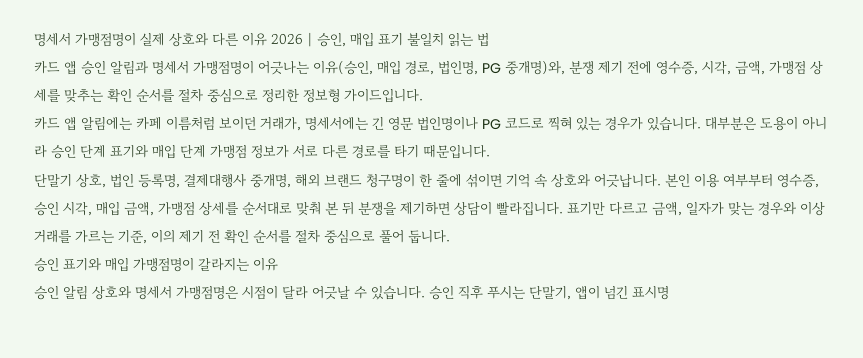명세서 가맹점명이 실제 상호와 다른 이유 2026 | 승인, 매입 표기 불일치 읽는 법
카드 앱 승인 알림과 명세서 가맹점명이 어긋나는 이유(승인, 매입 경로, 법인명, PG 중개명)와, 분쟁 제기 전에 영수증, 시각, 금액, 가맹점 상세를 맞추는 확인 순서를 절차 중심으로 정리한 정보형 가이드입니다.
카드 앱 알림에는 카페 이름처럼 보이던 거래가, 명세서에는 긴 영문 법인명이나 PG 코드로 찍혀 있는 경우가 있습니다. 대부분은 도용이 아니라 승인 단계 표기와 매입 단계 가맹점 정보가 서로 다른 경로를 타기 때문입니다.
단말기 상호, 법인 등록명, 결제대행사 중개명, 해외 브랜드 청구명이 한 줄에 섞이면 기억 속 상호와 어긋납니다. 본인 이용 여부부터 영수증, 승인 시각, 매입 금액, 가맹점 상세를 순서대로 맞춰 본 뒤 분쟁을 제기하면 상담이 빨라집니다. 표기만 다르고 금액, 일자가 맞는 경우와 이상 거래를 가르는 기준, 이의 제기 전 확인 순서를 절차 중심으로 풀어 둡니다.
승인 표기와 매입 가맹점명이 갈라지는 이유
승인 알림 상호와 명세서 가맹점명은 시점이 달라 어긋날 수 있습니다. 승인 직후 푸시는 단말기, 앱이 넘긴 표시명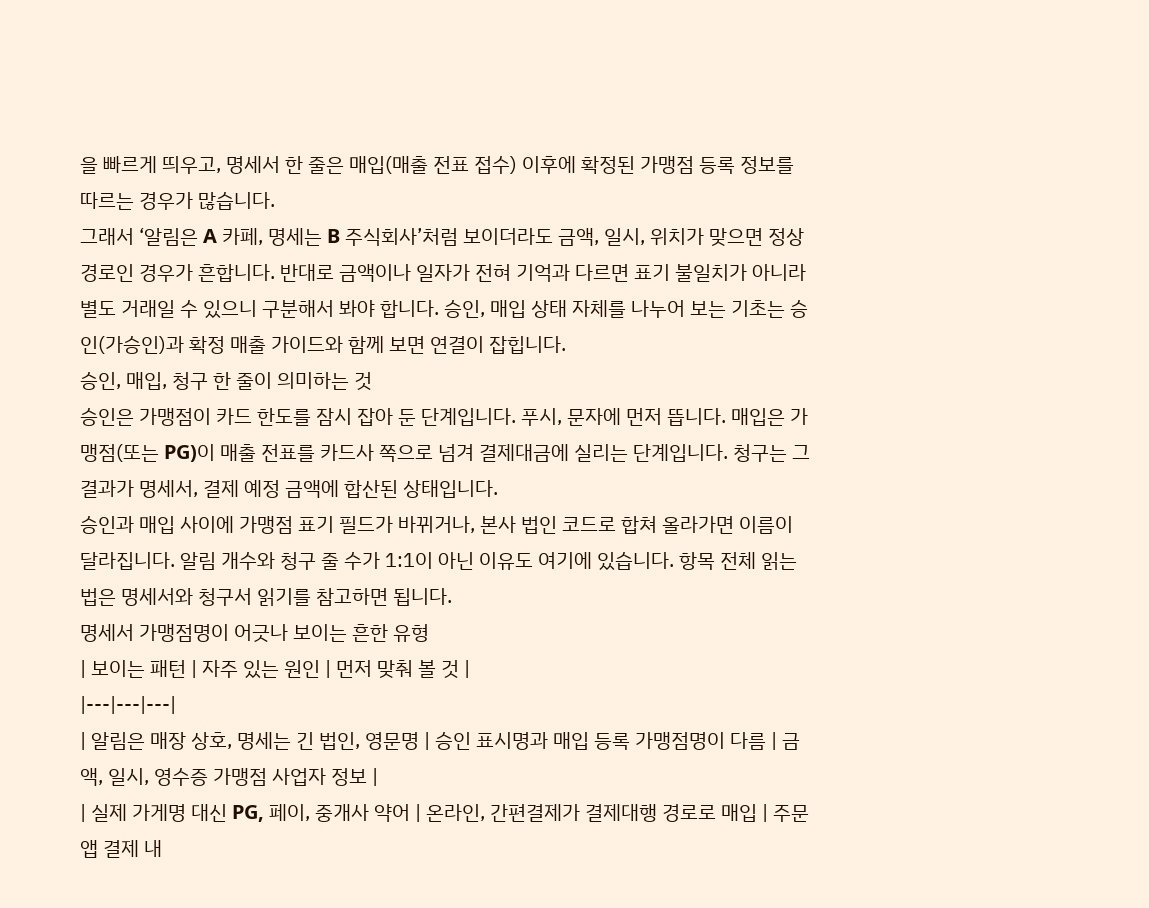을 빠르게 띄우고, 명세서 한 줄은 매입(매출 전표 접수) 이후에 확정된 가맹점 등록 정보를 따르는 경우가 많습니다.
그래서 ‘알림은 A 카페, 명세는 B 주식회사’처럼 보이더라도 금액, 일시, 위치가 맞으면 정상 경로인 경우가 흔합니다. 반대로 금액이나 일자가 전혀 기억과 다르면 표기 불일치가 아니라 별도 거래일 수 있으니 구분해서 봐야 합니다. 승인, 매입 상태 자체를 나누어 보는 기초는 승인(가승인)과 확정 매출 가이드와 함께 보면 연결이 잡힙니다.
승인, 매입, 청구 한 줄이 의미하는 것
승인은 가맹점이 카드 한도를 잠시 잡아 둔 단계입니다. 푸시, 문자에 먼저 뜹니다. 매입은 가맹점(또는 PG)이 매출 전표를 카드사 쪽으로 넘겨 결제대금에 실리는 단계입니다. 청구는 그 결과가 명세서, 결제 예정 금액에 합산된 상태입니다.
승인과 매입 사이에 가맹점 표기 필드가 바뀌거나, 본사 법인 코드로 합쳐 올라가면 이름이 달라집니다. 알림 개수와 청구 줄 수가 1:1이 아닌 이유도 여기에 있습니다. 항목 전체 읽는 법은 명세서와 청구서 읽기를 참고하면 됩니다.
명세서 가맹점명이 어긋나 보이는 흔한 유형
| 보이는 패턴 | 자주 있는 원인 | 먼저 맞춰 볼 것 |
|---|---|---|
| 알림은 매장 상호, 명세는 긴 법인, 영문명 | 승인 표시명과 매입 등록 가맹점명이 다름 | 금액, 일시, 영수증 가맹점 사업자 정보 |
| 실제 가게명 대신 PG, 페이, 중개사 약어 | 온라인, 간편결제가 결제대행 경로로 매입 | 주문 앱 결제 내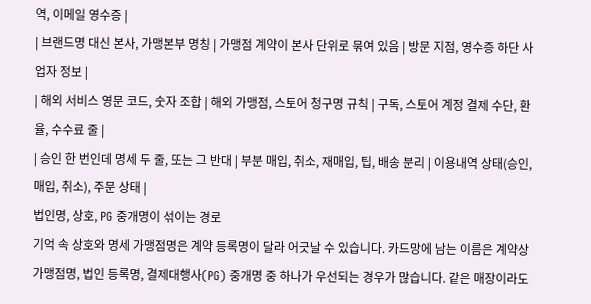역, 이메일 영수증 |
| 브랜드명 대신 본사, 가맹본부 명칭 | 가맹점 계약이 본사 단위로 묶여 있음 | 방문 지점, 영수증 하단 사업자 정보 |
| 해외 서비스 영문 코드, 숫자 조합 | 해외 가맹점, 스토어 청구명 규칙 | 구독, 스토어 계정 결제 수단, 환율, 수수료 줄 |
| 승인 한 번인데 명세 두 줄, 또는 그 반대 | 부분 매입, 취소, 재매입, 팁, 배송 분리 | 이용내역 상태(승인, 매입, 취소), 주문 상태 |
법인명, 상호, PG 중개명이 섞이는 경로
기억 속 상호와 명세 가맹점명은 계약 등록명이 달라 어긋날 수 있습니다. 카드망에 남는 이름은 계약상 가맹점명, 법인 등록명, 결제대행사(PG) 중개명 중 하나가 우선되는 경우가 많습니다. 같은 매장이라도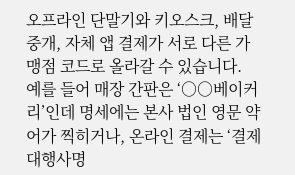오프라인 단말기와 키오스크, 배달 중개, 자체 앱 결제가 서로 다른 가맹점 코드로 올라갈 수 있습니다.
예를 들어 매장 간판은 ‘○○베이커리’인데 명세에는 본사 법인 영문 약어가 찍히거나, 온라인 결제는 ‘결제대행사명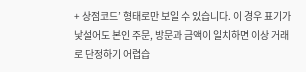+ 상점코드’ 형태로만 보일 수 있습니다. 이 경우 표기가 낯설어도 본인 주문, 방문과 금액이 일치하면 이상 거래로 단정하기 어렵습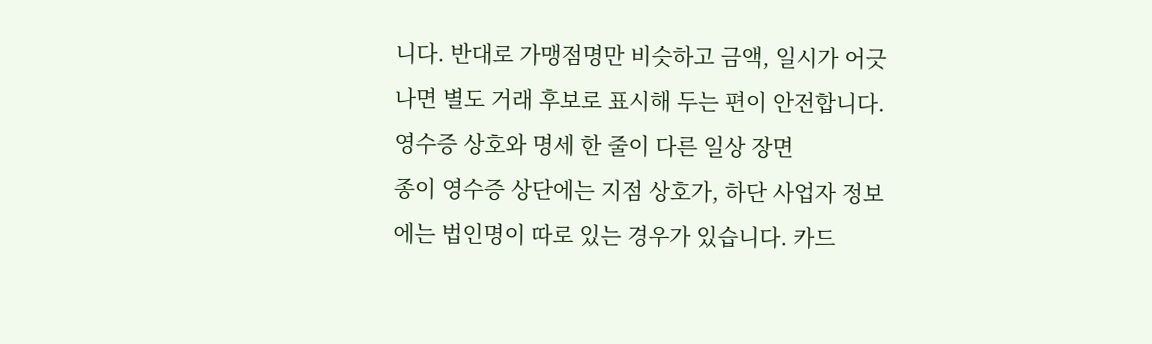니다. 반대로 가맹점명만 비슷하고 금액, 일시가 어긋나면 별도 거래 후보로 표시해 두는 편이 안전합니다.
영수증 상호와 명세 한 줄이 다른 일상 장면
종이 영수증 상단에는 지점 상호가, 하단 사업자 정보에는 법인명이 따로 있는 경우가 있습니다. 카드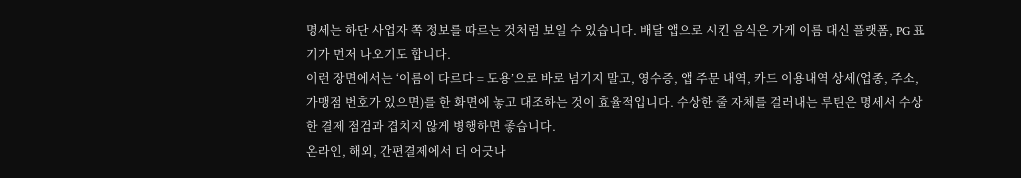명세는 하단 사업자 쪽 정보를 따르는 것처럼 보일 수 있습니다. 배달 앱으로 시킨 음식은 가게 이름 대신 플랫폼, PG 표기가 먼저 나오기도 합니다.
이런 장면에서는 ‘이름이 다르다 = 도용’으로 바로 넘기지 말고, 영수증, 앱 주문 내역, 카드 이용내역 상세(업종, 주소, 가맹점 번호가 있으면)를 한 화면에 놓고 대조하는 것이 효율적입니다. 수상한 줄 자체를 걸러내는 루틴은 명세서 수상한 결제 점검과 겹치지 않게 병행하면 좋습니다.
온라인, 해외, 간편결제에서 더 어긋나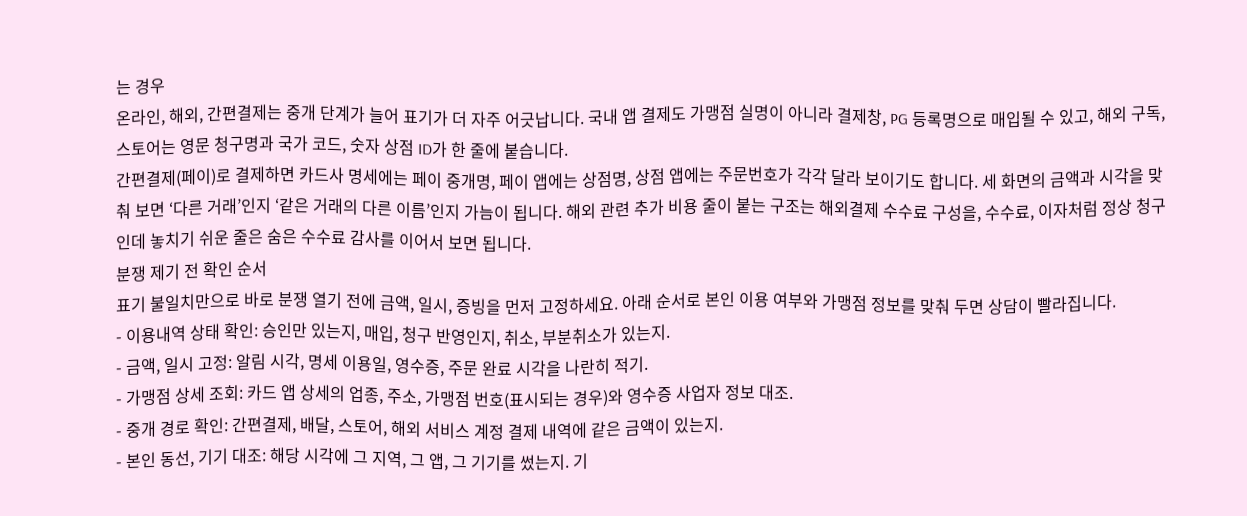는 경우
온라인, 해외, 간편결제는 중개 단계가 늘어 표기가 더 자주 어긋납니다. 국내 앱 결제도 가맹점 실명이 아니라 결제창, PG 등록명으로 매입될 수 있고, 해외 구독, 스토어는 영문 청구명과 국가 코드, 숫자 상점 ID가 한 줄에 붙습니다.
간편결제(페이)로 결제하면 카드사 명세에는 페이 중개명, 페이 앱에는 상점명, 상점 앱에는 주문번호가 각각 달라 보이기도 합니다. 세 화면의 금액과 시각을 맞춰 보면 ‘다른 거래’인지 ‘같은 거래의 다른 이름’인지 가늠이 됩니다. 해외 관련 추가 비용 줄이 붙는 구조는 해외결제 수수료 구성을, 수수료, 이자처럼 정상 청구인데 놓치기 쉬운 줄은 숨은 수수료 감사를 이어서 보면 됩니다.
분쟁 제기 전 확인 순서
표기 불일치만으로 바로 분쟁 열기 전에 금액, 일시, 증빙을 먼저 고정하세요. 아래 순서로 본인 이용 여부와 가맹점 정보를 맞춰 두면 상담이 빨라집니다.
- 이용내역 상태 확인: 승인만 있는지, 매입, 청구 반영인지, 취소, 부분취소가 있는지.
- 금액, 일시 고정: 알림 시각, 명세 이용일, 영수증, 주문 완료 시각을 나란히 적기.
- 가맹점 상세 조회: 카드 앱 상세의 업종, 주소, 가맹점 번호(표시되는 경우)와 영수증 사업자 정보 대조.
- 중개 경로 확인: 간편결제, 배달, 스토어, 해외 서비스 계정 결제 내역에 같은 금액이 있는지.
- 본인 동선, 기기 대조: 해당 시각에 그 지역, 그 앱, 그 기기를 썼는지. 기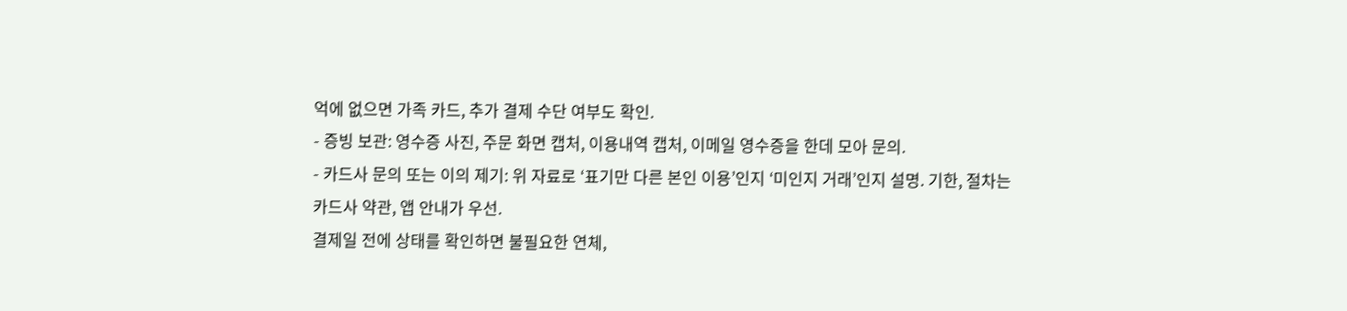억에 없으면 가족 카드, 추가 결제 수단 여부도 확인.
- 증빙 보관: 영수증 사진, 주문 화면 캡처, 이용내역 캡처, 이메일 영수증을 한데 모아 문의.
- 카드사 문의 또는 이의 제기: 위 자료로 ‘표기만 다른 본인 이용’인지 ‘미인지 거래’인지 설명. 기한, 절차는 카드사 약관, 앱 안내가 우선.
결제일 전에 상태를 확인하면 불필요한 연체,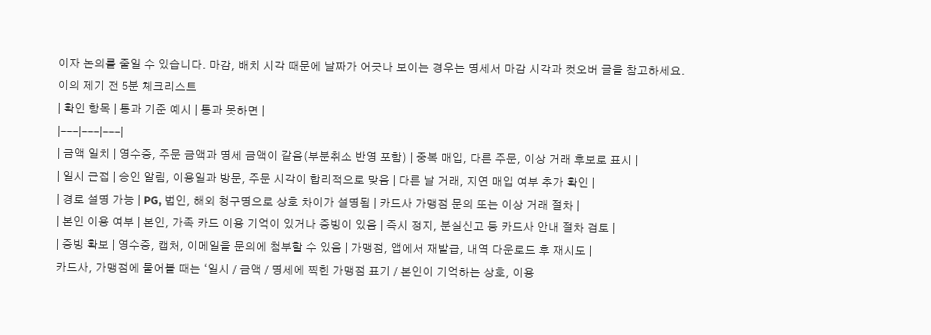이자 논의를 줄일 수 있습니다. 마감, 배치 시각 때문에 날짜가 어긋나 보이는 경우는 명세서 마감 시각과 컷오버 글을 참고하세요.
이의 제기 전 5분 체크리스트
| 확인 항목 | 통과 기준 예시 | 통과 못하면 |
|---|---|---|
| 금액 일치 | 영수증, 주문 금액과 명세 금액이 같음(부분취소 반영 포함) | 중복 매입, 다른 주문, 이상 거래 후보로 표시 |
| 일시 근접 | 승인 알림, 이용일과 방문, 주문 시각이 합리적으로 맞음 | 다른 날 거래, 지연 매입 여부 추가 확인 |
| 경로 설명 가능 | PG, 법인, 해외 청구명으로 상호 차이가 설명됨 | 카드사 가맹점 문의 또는 이상 거래 절차 |
| 본인 이용 여부 | 본인, 가족 카드 이용 기억이 있거나 증빙이 있음 | 즉시 정지, 분실신고 등 카드사 안내 절차 검토 |
| 증빙 확보 | 영수증, 캡처, 이메일을 문의에 첨부할 수 있음 | 가맹점, 앱에서 재발급, 내역 다운로드 후 재시도 |
카드사, 가맹점에 물어볼 때는 ‘일시 / 금액 / 명세에 찍힌 가맹점 표기 / 본인이 기억하는 상호, 이용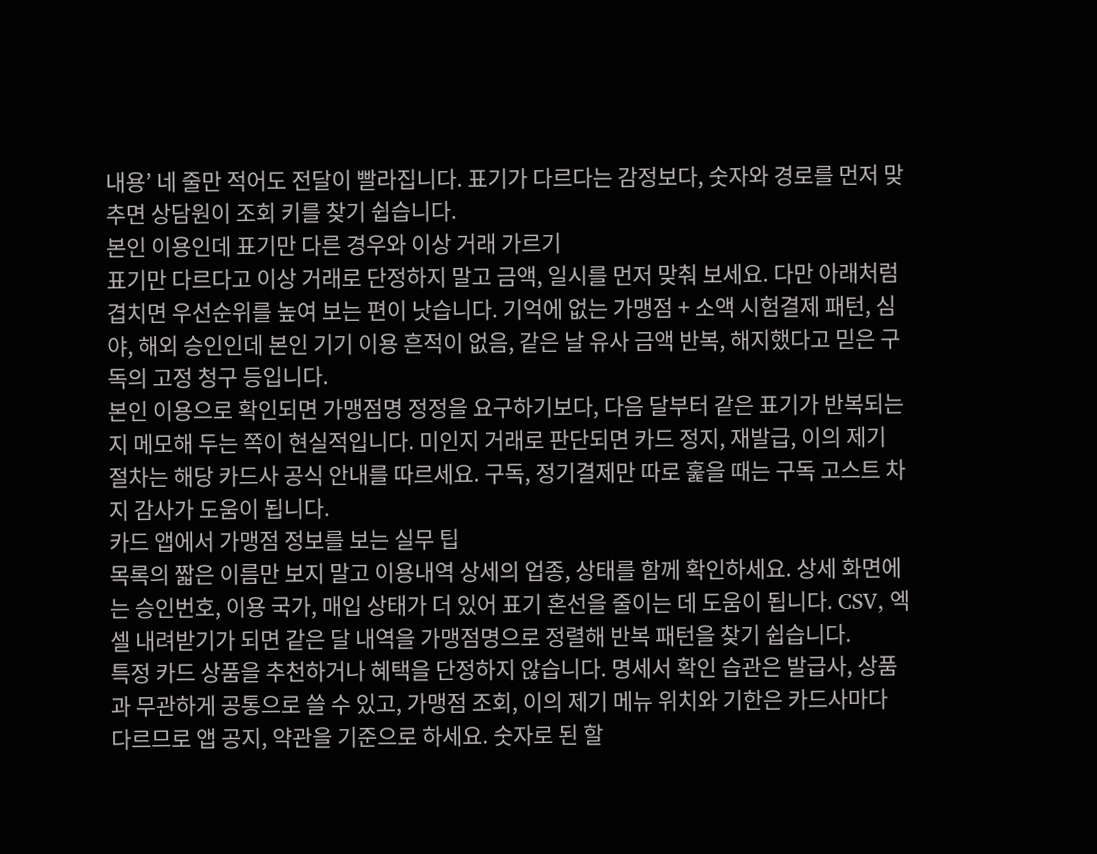내용’ 네 줄만 적어도 전달이 빨라집니다. 표기가 다르다는 감정보다, 숫자와 경로를 먼저 맞추면 상담원이 조회 키를 찾기 쉽습니다.
본인 이용인데 표기만 다른 경우와 이상 거래 가르기
표기만 다르다고 이상 거래로 단정하지 말고 금액, 일시를 먼저 맞춰 보세요. 다만 아래처럼 겹치면 우선순위를 높여 보는 편이 낫습니다. 기억에 없는 가맹점 + 소액 시험결제 패턴, 심야, 해외 승인인데 본인 기기 이용 흔적이 없음, 같은 날 유사 금액 반복, 해지했다고 믿은 구독의 고정 청구 등입니다.
본인 이용으로 확인되면 가맹점명 정정을 요구하기보다, 다음 달부터 같은 표기가 반복되는지 메모해 두는 쪽이 현실적입니다. 미인지 거래로 판단되면 카드 정지, 재발급, 이의 제기 절차는 해당 카드사 공식 안내를 따르세요. 구독, 정기결제만 따로 훑을 때는 구독 고스트 차지 감사가 도움이 됩니다.
카드 앱에서 가맹점 정보를 보는 실무 팁
목록의 짧은 이름만 보지 말고 이용내역 상세의 업종, 상태를 함께 확인하세요. 상세 화면에는 승인번호, 이용 국가, 매입 상태가 더 있어 표기 혼선을 줄이는 데 도움이 됩니다. CSV, 엑셀 내려받기가 되면 같은 달 내역을 가맹점명으로 정렬해 반복 패턴을 찾기 쉽습니다.
특정 카드 상품을 추천하거나 혜택을 단정하지 않습니다. 명세서 확인 습관은 발급사, 상품과 무관하게 공통으로 쓸 수 있고, 가맹점 조회, 이의 제기 메뉴 위치와 기한은 카드사마다 다르므로 앱 공지, 약관을 기준으로 하세요. 숫자로 된 할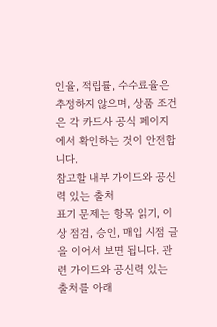인율, 적립률, 수수료율은 추정하지 않으며, 상품 조건은 각 카드사 공식 페이지에서 확인하는 것이 안전합니다.
참고할 내부 가이드와 공신력 있는 출처
표기 문제는 항목 읽기, 이상 점검, 승인, 매입 시점 글을 이어서 보면 됩니다. 관련 가이드와 공신력 있는 출처를 아래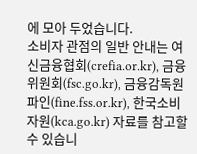에 모아 두었습니다.
소비자 관점의 일반 안내는 여신금융협회(crefia.or.kr), 금융위원회(fsc.go.kr), 금융감독원 파인(fine.fss.or.kr), 한국소비자원(kca.go.kr) 자료를 참고할 수 있습니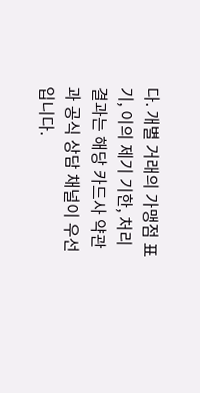다. 개별 거래의 가맹점 표기, 이의 제기 기한, 처리 결과는 해당 카드사 약관과 공식 상담 채널이 우선입니다.